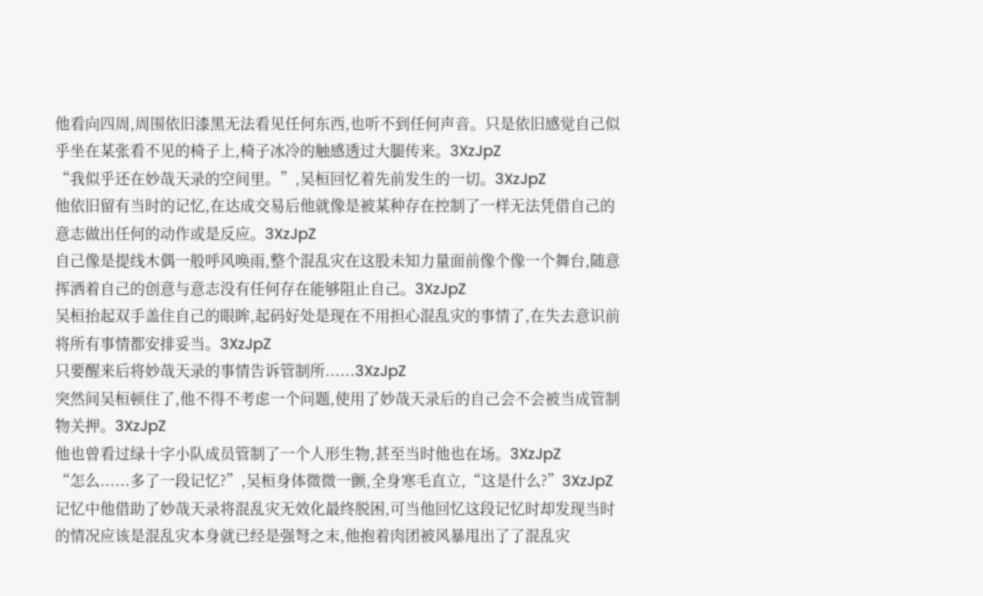他看向四周,周围依旧漆黑无法看见任何东西,也听不到任何声音。只是依旧感觉自己似乎坐在某张看不见的椅子上,椅子冰冷的触感透过大腿传来。3XzJpZ
“我似乎还在妙哉天录的空间里。”,吴桓回忆着先前发生的一切。3XzJpZ
他依旧留有当时的记忆,在达成交易后他就像是被某种存在控制了一样无法凭借自己的意志做出任何的动作或是反应。3XzJpZ
自己像是提线木偶一般呼风唤雨,整个混乱灾在这股未知力量面前像个像一个舞台,随意挥洒着自己的创意与意志没有任何存在能够阻止自己。3XzJpZ
吴桓抬起双手盖住自己的眼眸,起码好处是现在不用担心混乱灾的事情了,在失去意识前将所有事情都安排妥当。3XzJpZ
只要醒来后将妙哉天录的事情告诉管制所......3XzJpZ
突然间吴桓顿住了,他不得不考虑一个问题,使用了妙哉天录后的自己会不会被当成管制物关押。3XzJpZ
他也曾看过绿十字小队成员管制了一个人形生物,甚至当时他也在场。3XzJpZ
“怎么......多了一段记忆?”,吴桓身体微微一颤,全身寒毛直立,“这是什么?”3XzJpZ
记忆中他借助了妙哉天录将混乱灾无效化最终脱困,可当他回忆这段记忆时却发现当时的情况应该是混乱灾本身就已经是强弩之末,他抱着肉团被风暴甩出了了混乱灾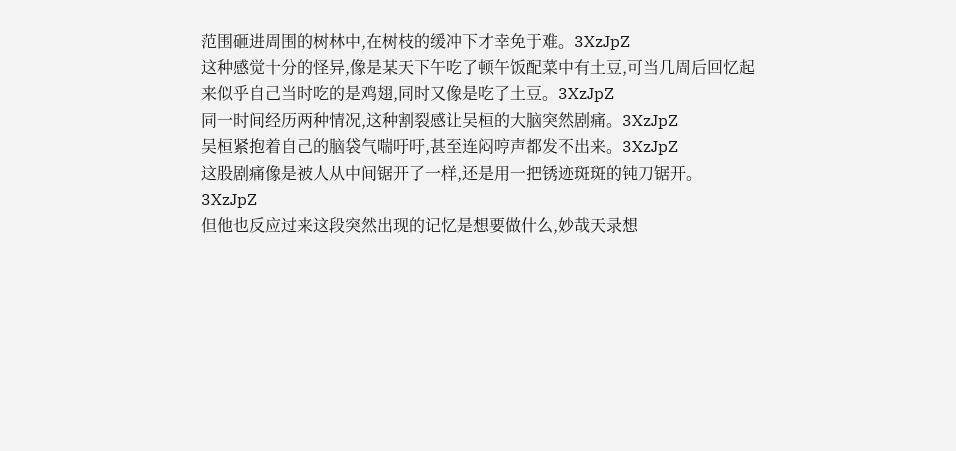范围砸进周围的树林中,在树枝的缓冲下才幸免于难。3XzJpZ
这种感觉十分的怪异,像是某天下午吃了顿午饭配菜中有土豆,可当几周后回忆起来似乎自己当时吃的是鸡翅,同时又像是吃了土豆。3XzJpZ
同一时间经历两种情况,这种割裂感让吴桓的大脑突然剧痛。3XzJpZ
吴桓紧抱着自己的脑袋气喘吁吁,甚至连闷哼声都发不出来。3XzJpZ
这股剧痛像是被人从中间锯开了一样,还是用一把锈迹斑斑的钝刀锯开。3XzJpZ
但他也反应过来这段突然出现的记忆是想要做什么,妙哉天录想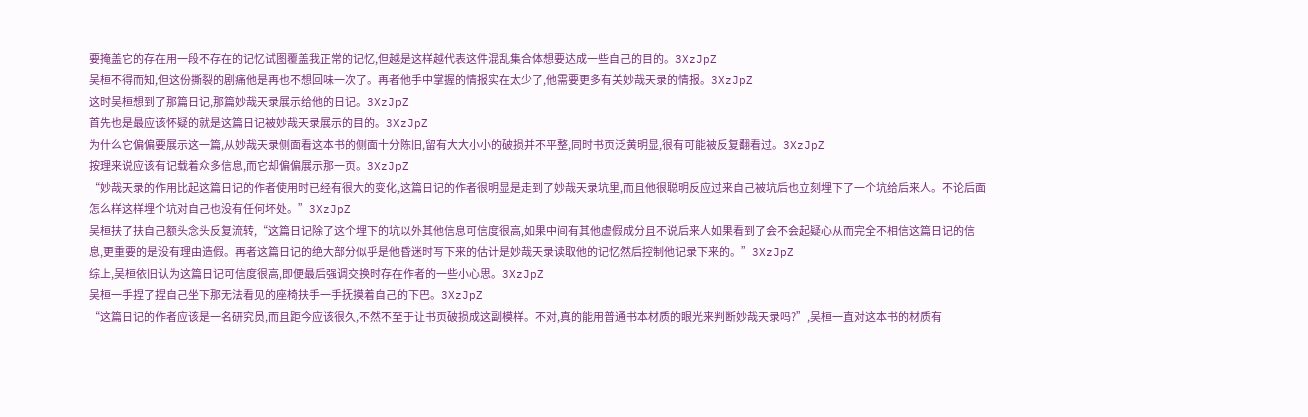要掩盖它的存在用一段不存在的记忆试图覆盖我正常的记忆,但越是这样越代表这件混乱集合体想要达成一些自己的目的。3XzJpZ
吴桓不得而知,但这份撕裂的剧痛他是再也不想回味一次了。再者他手中掌握的情报实在太少了,他需要更多有关妙哉天录的情报。3XzJpZ
这时吴桓想到了那篇日记,那篇妙哉天录展示给他的日记。3XzJpZ
首先也是最应该怀疑的就是这篇日记被妙哉天录展示的目的。3XzJpZ
为什么它偏偏要展示这一篇,从妙哉天录侧面看这本书的侧面十分陈旧,留有大大小小的破损并不平整,同时书页泛黄明显,很有可能被反复翻看过。3XzJpZ
按理来说应该有记载着众多信息,而它却偏偏展示那一页。3XzJpZ
“妙哉天录的作用比起这篇日记的作者使用时已经有很大的变化,这篇日记的作者很明显是走到了妙哉天录坑里,而且他很聪明反应过来自己被坑后也立刻埋下了一个坑给后来人。不论后面怎么样这样埋个坑对自己也没有任何坏处。”3XzJpZ
吴桓扶了扶自己额头念头反复流转,“这篇日记除了这个埋下的坑以外其他信息可信度很高,如果中间有其他虚假成分且不说后来人如果看到了会不会起疑心从而完全不相信这篇日记的信息,更重要的是没有理由造假。再者这篇日记的绝大部分似乎是他昏迷时写下来的估计是妙哉天录读取他的记忆然后控制他记录下来的。”3XzJpZ
综上,吴桓依旧认为这篇日记可信度很高,即便最后强调交换时存在作者的一些小心思。3XzJpZ
吴桓一手捏了捏自己坐下那无法看见的座椅扶手一手抚摸着自己的下巴。3XzJpZ
“这篇日记的作者应该是一名研究员,而且距今应该很久,不然不至于让书页破损成这副模样。不对,真的能用普通书本材质的眼光来判断妙哉天录吗?”,吴桓一直对这本书的材质有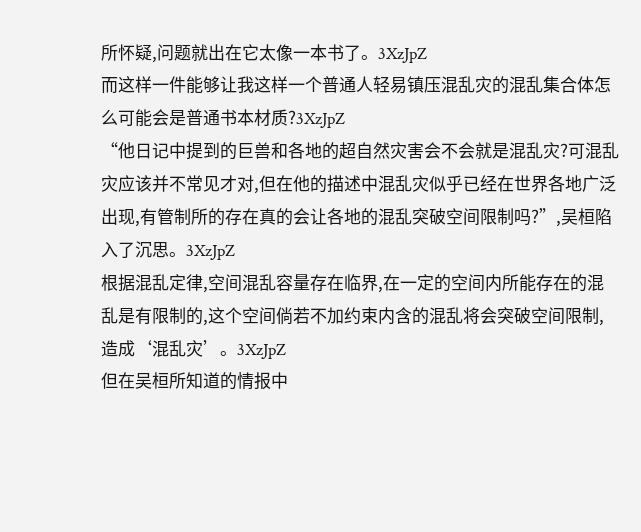所怀疑,问题就出在它太像一本书了。3XzJpZ
而这样一件能够让我这样一个普通人轻易镇压混乱灾的混乱集合体怎么可能会是普通书本材质?3XzJpZ
“他日记中提到的巨兽和各地的超自然灾害会不会就是混乱灾?可混乱灾应该并不常见才对,但在他的描述中混乱灾似乎已经在世界各地广泛出现,有管制所的存在真的会让各地的混乱突破空间限制吗?”,吴桓陷入了沉思。3XzJpZ
根据混乱定律,空间混乱容量存在临界,在一定的空间内所能存在的混乱是有限制的,这个空间倘若不加约束内含的混乱将会突破空间限制,造成‘混乱灾’。3XzJpZ
但在吴桓所知道的情报中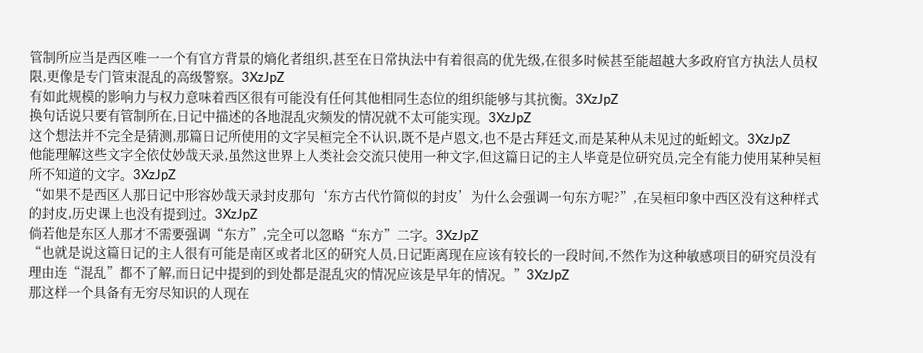管制所应当是西区唯一一个有官方背景的熵化者组织,甚至在日常执法中有着很高的优先级,在很多时候甚至能超越大多政府官方执法人员权限,更像是专门管束混乱的高级警察。3XzJpZ
有如此规模的影响力与权力意味着西区很有可能没有任何其他相同生态位的组织能够与其抗衡。3XzJpZ
换句话说只要有管制所在,日记中描述的各地混乱灾频发的情况就不太可能实现。3XzJpZ
这个想法并不完全是猜测,那篇日记所使用的文字吴桓完全不认识,既不是卢恩文,也不是古拜廷文,而是某种从未见过的蚯蚓文。3XzJpZ
他能理解这些文字全依仗妙哉天录,虽然这世界上人类社会交流只使用一种文字,但这篇日记的主人毕竟是位研究员,完全有能力使用某种吴桓所不知道的文字。3XzJpZ
“如果不是西区人那日记中形容妙哉天录封皮那句‘东方古代竹简似的封皮’为什么会强调一句东方呢?”,在吴桓印象中西区没有这种样式的封皮,历史课上也没有提到过。3XzJpZ
倘若他是东区人那才不需要强调“东方”,完全可以忽略“东方”二字。3XzJpZ
“也就是说这篇日记的主人很有可能是南区或者北区的研究人员,日记距离现在应该有较长的一段时间,不然作为这种敏感项目的研究员没有理由连“混乱”都不了解,而日记中提到的到处都是混乱灾的情况应该是早年的情况。”3XzJpZ
那这样一个具备有无穷尽知识的人现在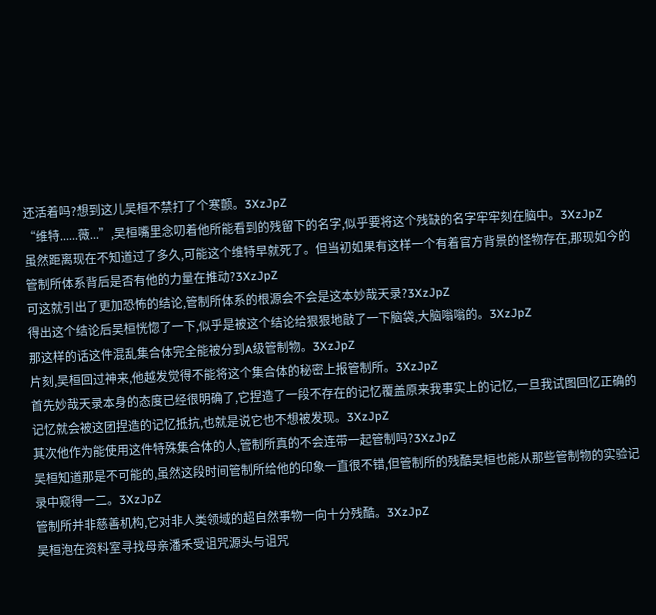还活着吗?想到这儿吴桓不禁打了个寒颤。3XzJpZ
“维特......薇...”,吴桓嘴里念叨着他所能看到的残留下的名字,似乎要将这个残缺的名字牢牢刻在脑中。3XzJpZ
虽然距离现在不知道过了多久,可能这个维特早就死了。但当初如果有这样一个有着官方背景的怪物存在,那现如今的管制所体系背后是否有他的力量在推动?3XzJpZ
可这就引出了更加恐怖的结论,管制所体系的根源会不会是这本妙哉天录?3XzJpZ
得出这个结论后吴桓恍惚了一下,似乎是被这个结论给狠狠地敲了一下脑袋,大脑嗡嗡的。3XzJpZ
那这样的话这件混乱集合体完全能被分到A级管制物。3XzJpZ
片刻,吴桓回过神来,他越发觉得不能将这个集合体的秘密上报管制所。3XzJpZ
首先妙哉天录本身的态度已经很明确了,它捏造了一段不存在的记忆覆盖原来我事实上的记忆,一旦我试图回忆正确的记忆就会被这团捏造的记忆抵抗,也就是说它也不想被发现。3XzJpZ
其次他作为能使用这件特殊集合体的人,管制所真的不会连带一起管制吗?3XzJpZ
吴桓知道那是不可能的,虽然这段时间管制所给他的印象一直很不错,但管制所的残酷吴桓也能从那些管制物的实验记录中窥得一二。3XzJpZ
管制所并非慈善机构,它对非人类领域的超自然事物一向十分残酷。3XzJpZ
吴桓泡在资料室寻找母亲潘禾受诅咒源头与诅咒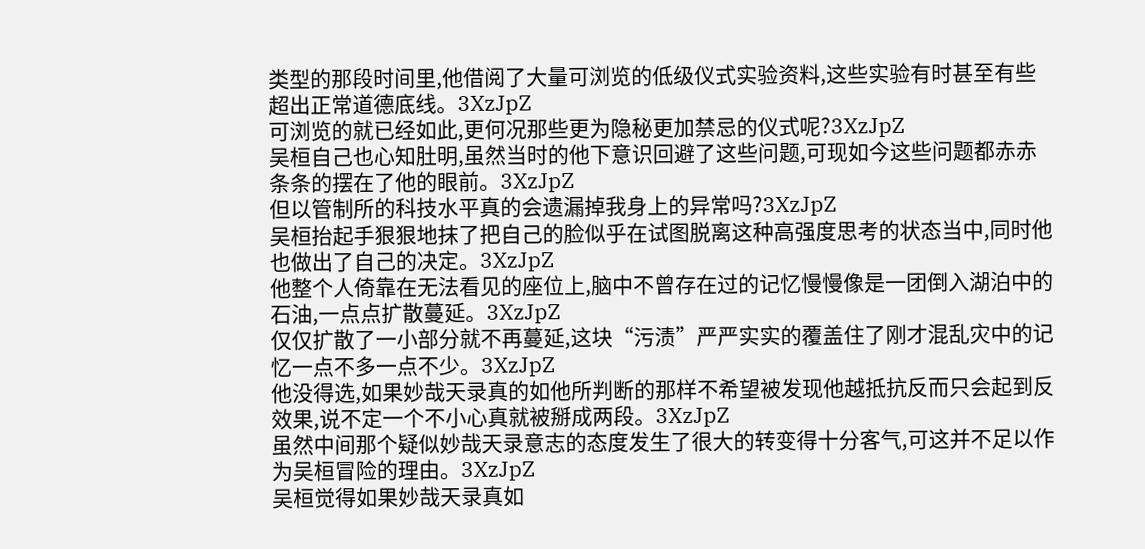类型的那段时间里,他借阅了大量可浏览的低级仪式实验资料,这些实验有时甚至有些超出正常道德底线。3XzJpZ
可浏览的就已经如此,更何况那些更为隐秘更加禁忌的仪式呢?3XzJpZ
吴桓自己也心知肚明,虽然当时的他下意识回避了这些问题,可现如今这些问题都赤赤条条的摆在了他的眼前。3XzJpZ
但以管制所的科技水平真的会遗漏掉我身上的异常吗?3XzJpZ
吴桓抬起手狠狠地抹了把自己的脸似乎在试图脱离这种高强度思考的状态当中,同时他也做出了自己的决定。3XzJpZ
他整个人倚靠在无法看见的座位上,脑中不曾存在过的记忆慢慢像是一团倒入湖泊中的石油,一点点扩散蔓延。3XzJpZ
仅仅扩散了一小部分就不再蔓延,这块“污渍”严严实实的覆盖住了刚才混乱灾中的记忆一点不多一点不少。3XzJpZ
他没得选,如果妙哉天录真的如他所判断的那样不希望被发现他越抵抗反而只会起到反效果,说不定一个不小心真就被掰成两段。3XzJpZ
虽然中间那个疑似妙哉天录意志的态度发生了很大的转变得十分客气,可这并不足以作为吴桓冒险的理由。3XzJpZ
吴桓觉得如果妙哉天录真如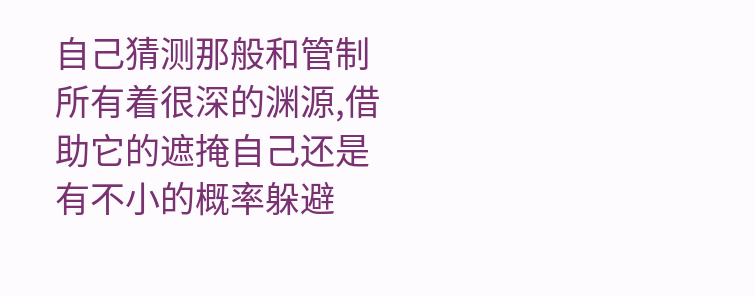自己猜测那般和管制所有着很深的渊源,借助它的遮掩自己还是有不小的概率躲避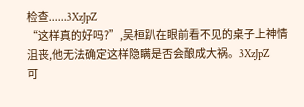检查......3XzJpZ
“这样真的好吗?”,吴桓趴在眼前看不见的桌子上神情沮丧,他无法确定这样隐瞒是否会酿成大祸。3XzJpZ
可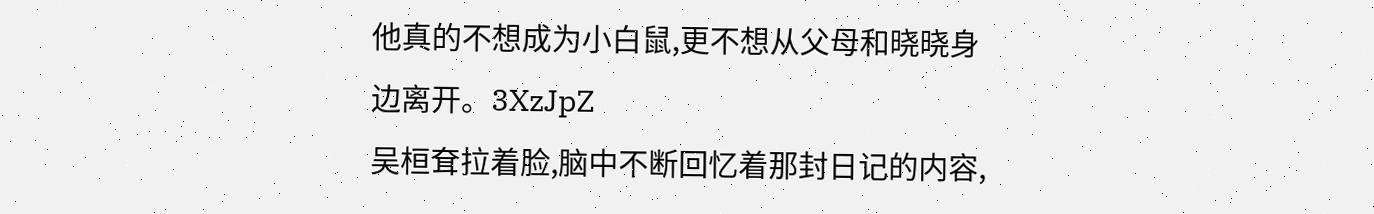他真的不想成为小白鼠,更不想从父母和晓晓身边离开。3XzJpZ
吴桓耷拉着脸,脑中不断回忆着那封日记的内容,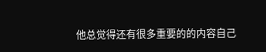他总觉得还有很多重要的的内容自己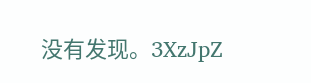没有发现。3XzJpZ